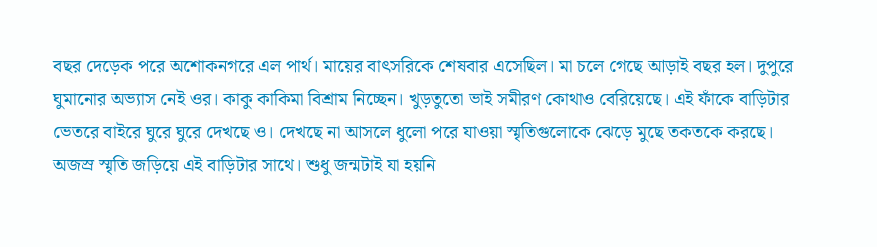বছর দেড়েক পরে অশোকনগরে এল পার্থ। মায়ের বাৎসরিকে শেষবার এসেছিল। মা চলে গেছে আড়াই বছর হল। দুপুরে ঘুমানোর অভ্যাস নেই ওর। কাকু কাকিমা বিশ্রাম নিচ্ছেন। খুড়তুতো ভাই সমীরণ কোথাও বেরিয়েছে। এই ফাঁকে বাড়িটার ভেতরে বাইরে ঘুরে ঘুরে দেখছে ও। দেখছে না আসলে ধুলো পরে যাওয়া স্মৃতিগুলোকে ঝেড়ে মুছে তকতকে করছে। অজস্র স্মৃতি জড়িয়ে এই বাড়িটার সাথে। শুধু জন্মটাই যা হয়নি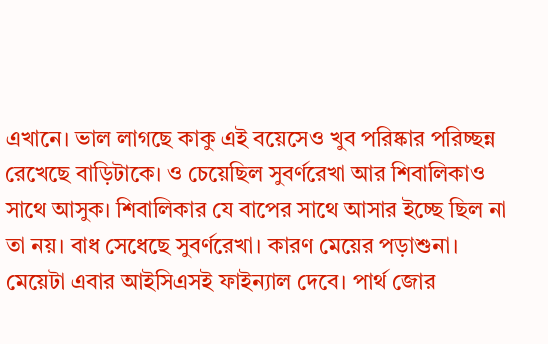এখানে। ভাল লাগছে কাকু এই বয়েসেও খুব পরিষ্কার পরিচ্ছন্ন রেখেছে বাড়িটাকে। ও চেয়েছিল সুবর্ণরেখা আর শিবালিকাও সাথে আসুক। শিবালিকার যে বাপের সাথে আসার ইচ্ছে ছিল না তা নয়। বাধ সেধেছে সুবর্ণরেখা। কারণ মেয়ের পড়াশুনা। মেয়েটা এবার আইসিএসই ফাইন্যাল দেবে। পার্থ জোর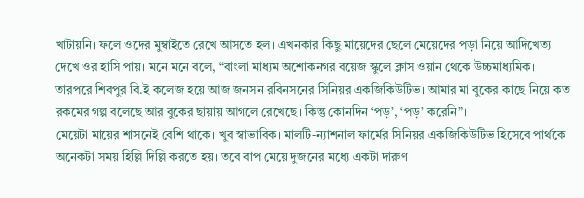খাটায়নি। ফলে ওদের মুম্বাইতে রেখে আসতে হল। এখনকার কিছু মায়েদের ছেলে মেয়েদের পড়া নিয়ে আদিখেত্য দেখে ওর হাসি পায়। মনে মনে বলে, “বাংলা মাধ্যম অশোকনগর বয়েজ স্কুলে ক্লাস ওয়ান থেকে উচ্চমাধ্যমিক। তারপরে শিবপুর বি.ই কলেজ হয়ে আজ জনসন রবিনসনের সিনিয়র একজিকিউটিভ। আমার মা বুকের কাছে নিয়ে কত রকমের গল্প বলেছে আর বুকের ছায়ায় আগলে রেখেছে। কিন্তু কোনদিন ‘পড়’, ‘পড়’ করেনি”।
মেয়েটা মায়ের শাসনেই বেশি থাকে। খুব স্বাভাবিক। মালটি-ন্যাশনাল ফার্মের সিনিয়র একজিকিউটিভ হিসেবে পার্থকে অনেকটা সময় হিল্লি দিল্লি করতে হয়। তবে বাপ মেয়ে দুজনের মধ্যে একটা দারুণ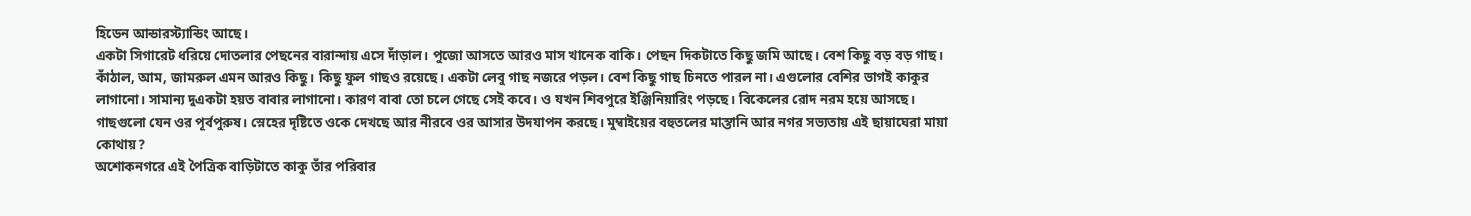হিডেন আন্ডারস্ট্যান্ডিং আছে।
একটা সিগারেট ধরিয়ে দোতলার পেছনের বারান্দায় এসে দাঁড়াল। পুজো আসতে আরও মাস খানেক বাকি। পেছন দিকটাতে কিছু জমি আছে। বেশ কিছু বড় বড় গাছ। কাঁঠাল, আম, জামরুল এমন আরও কিছু। কিছু ফুল গাছও রয়েছে। একটা লেবু গাছ নজরে পড়ল। বেশ কিছু গাছ চিনতে পারল না। এগুলোর বেশির ভাগই কাকুর লাগানো। সামান্য দুএকটা হয়ত বাবার লাগানো। কারণ বাবা তো চলে গেছে সেই কবে। ও যখন শিবপুরে ইঞ্জিনিয়ারিং পড়ছে। বিকেলের রোদ নরম হয়ে আসছে। গাছগুলো যেন ওর পূর্বপুরুষ। স্নেহের দৃষ্টিতে ওকে দেখছে আর নীরবে ওর আসার উদযাপন করছে। মুম্বাইয়ের বহুতলের মাস্তানি আর নগর সভ্যতায় এই ছায়াঘেরা মায়া কোথায়?
অশোকনগরে এই পৈত্রিক বাড়িটাতে কাকু তাঁর পরিবার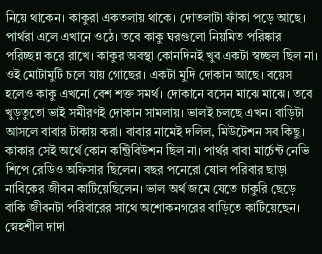নিয়ে থাকেন। কাকুরা একতলায় থাকে। দোতলাটা ফাঁকা পড়ে আছে। পার্থরা এলে এখানে ওঠে। তবে কাকু ঘরগুলো নিয়মিত পরিষ্কার পরিচ্ছন্ন করে রাখে। কাকুর অবস্থা কোনদিনই খুব একটা স্বচ্ছল ছিল না। ওই মোটামুটি চলে যায় গোছের। একটা মুদি দোকান আছে। বয়েস হলেও কাকু এখনো বেশ শক্ত সমর্থ। দোকানে বসেন মাঝে মাঝে। তবে খুড়তুতো ভাই সমীরণই দোকান সামলায়। ভালই চলছে এখন। বাড়িটা আসলে বাবার টাকায় করা। বাবার নামেই দলিল, মিউটেশন সব কিছু। কাকার সেই অর্থে কোন কন্ট্রিবিউশন ছিল না। পার্থর বাবা মার্চেন্ট নেভি শিপে রেডিও অফিসার ছিলেন। বছর পনেরো ষোল পরিবার ছাড়া নাবিকের জীবন কাটিয়েছিলেন। ভাল অর্থ জমে যেতে চাকুরি ছেড়ে বাকি জীবনটা পরিবারের সাথে অশোকনগরের বাড়িতে কাটিয়েছেন। স্নেহশীল দাদা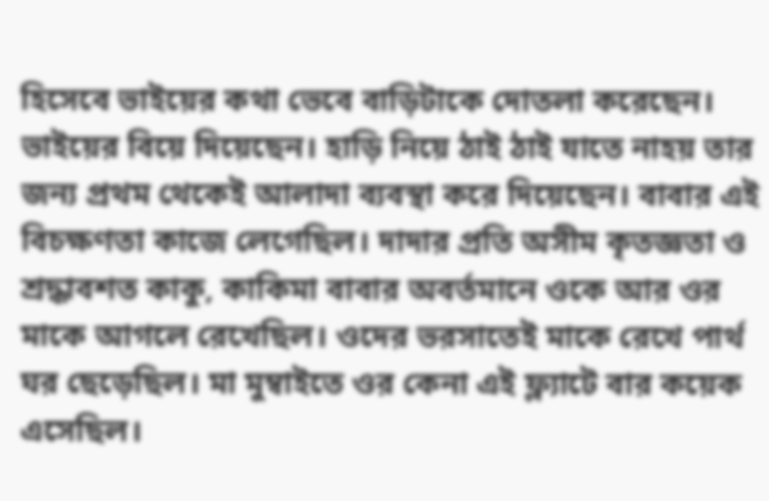হিসেবে ভাইয়ের কথা ভেবে বাড়িটাকে দোতলা করেছেন। ভাইয়ের বিয়ে দিয়েছেন। হাড়ি নিয়ে ঠাই ঠাই যাতে নাহয় তার জন্য প্রথম থেকেই আলাদা ব্যবস্থা করে দিয়েছেন। বাবার এই বিচক্ষণতা কাজে লেগেছিল। দাদার প্রতি অসীম কৃতজ্ঞতা ও শ্রদ্ধাবশত কাকু, কাকিমা বাবার অবর্তমানে ওকে আর ওর মাকে আগলে রেখেছিল। ওদের ভরসাতেই মাকে রেখে পার্থ ঘর ছেড়েছিল। মা মুম্বাইতে ওর কেনা এই ফ্ল্যাটে বার কয়েক এসেছিল।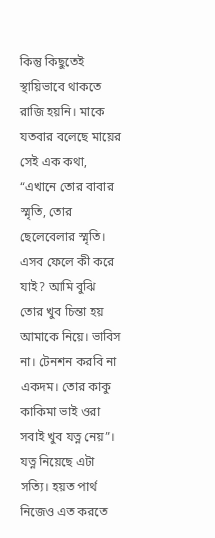কিন্তু কিছুতেই স্থায়িভাবে থাকতে রাজি হয়নি। মাকে যতবার বলেছে মায়ের সেই এক কথা, “এখানে তোর বাবার স্মৃতি, তোর ছেলেবেলার স্মৃতি। এসব ফেলে কী করে যাই? আমি বুঝি তোর খুব চিন্তা হয় আমাকে নিয়ে। ভাবিস না। টেনশন করবি না একদম। তোর কাকু কাকিমা ভাই ওরা সবাই খুব যত্ন নেয়”। যত্ন নিয়েছে এটা সত্যি। হয়ত পার্থ নিজেও এত করতে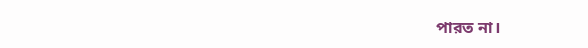পারত না।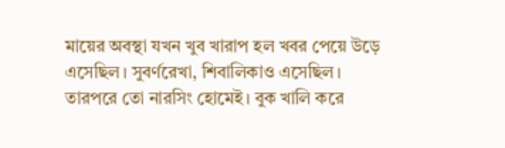মায়ের অবস্থা যখন খুব খারাপ হল খবর পেয়ে উড়ে এসেছিল। সুবর্ণরেখা, শিবালিকাও এসেছিল। তারপরে তো নারসিং হোমেই। বুক খালি করে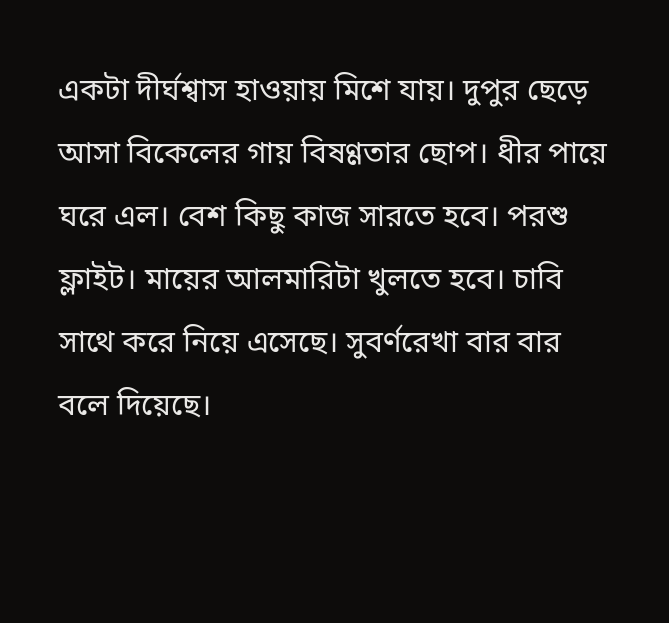একটা দীর্ঘশ্বাস হাওয়ায় মিশে যায়। দুপুর ছেড়ে আসা বিকেলের গায় বিষণ্ণতার ছোপ। ধীর পায়ে ঘরে এল। বেশ কিছু কাজ সারতে হবে। পরশু ফ্লাইট। মায়ের আলমারিটা খুলতে হবে। চাবি সাথে করে নিয়ে এসেছে। সুবর্ণরেখা বার বার বলে দিয়েছে।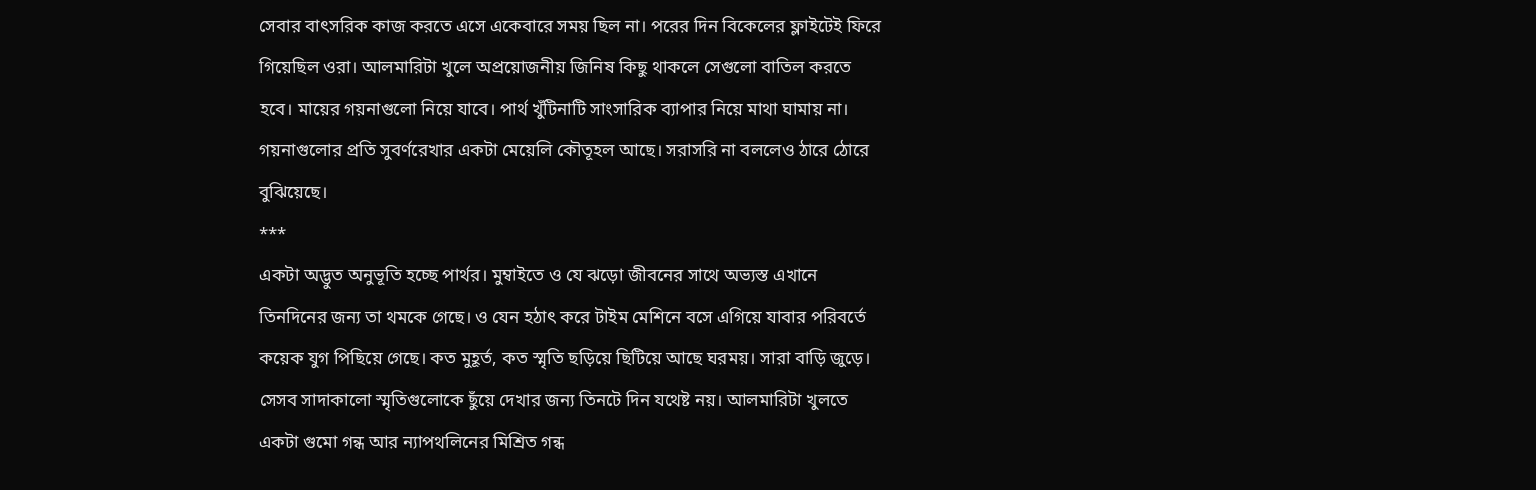সেবার বাৎসরিক কাজ করতে এসে একেবারে সময় ছিল না। পরের দিন বিকেলের ফ্লাইটেই ফিরে গিয়েছিল ওরা। আলমারিটা খুলে অপ্রয়োজনীয় জিনিষ কিছু থাকলে সেগুলো বাতিল করতে হবে। মায়ের গয়নাগুলো নিয়ে যাবে। পার্থ খুঁটিনাটি সাংসারিক ব্যাপার নিয়ে মাথা ঘামায় না। গয়নাগুলোর প্রতি সুবর্ণরেখার একটা মেয়েলি কৌতূহল আছে। সরাসরি না বললেও ঠারে ঠোরে বুঝিয়েছে।
***
একটা অদ্ভুত অনুভূতি হচ্ছে পার্থর। মুম্বাইতে ও যে ঝড়ো জীবনের সাথে অভ্যস্ত এখানে তিনদিনের জন্য তা থমকে গেছে। ও যেন হঠাৎ করে টাইম মেশিনে বসে এগিয়ে যাবার পরিবর্তে কয়েক যুগ পিছিয়ে গেছে। কত মুহূর্ত, কত স্মৃতি ছড়িয়ে ছিটিয়ে আছে ঘরময়। সারা বাড়ি জুড়ে। সেসব সাদাকালো স্মৃতিগুলোকে ছুঁয়ে দেখার জন্য তিনটে দিন যথেষ্ট নয়। আলমারিটা খুলতে একটা গুমো গন্ধ আর ন্যাপথলিনের মিশ্রিত গন্ধ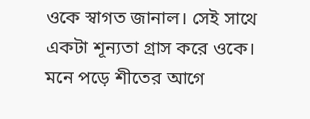ওকে স্বাগত জানাল। সেই সাথে একটা শূন্যতা গ্রাস করে ওকে। মনে পড়ে শীতের আগে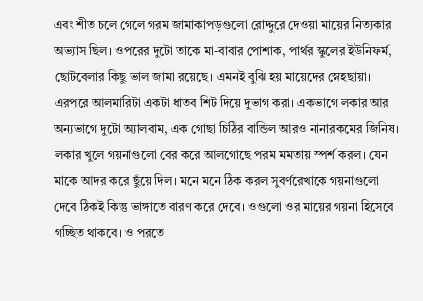এবং শীত চলে গেলে গরম জামাকাপড়গুলো রোদ্দুরে দেওয়া মায়ের নিত্যকার অভ্যাস ছিল। ওপরের দুটো তাকে মা-বাবার পোশাক, পার্থর স্কুলের ইউনিফর্ম, ছোটবেলার কিছু ভাল জামা রয়েছে। এমনই বুঝি হয় মায়েদের স্নেহছায়া। এরপরে আলমারিটা একটা ধাতব শিট দিয়ে দুভাগ করা। একভাগে লকার আর অন্যভাগে দুটো অ্যালবাম, এক গোছা চিঠির বান্ডিল আরও নানারকমের জিনিষ। লকার খুলে গয়নাগুলো বের করে আলগোছে পরম মমতায় স্পর্শ করল। যেন মাকে আদর করে ছুঁয়ে দিল। মনে মনে ঠিক করল সুবর্ণরেখাকে গয়নাগুলো দেবে ঠিকই কিন্তু ভাঙ্গাতে বারণ করে দেবে। ওগুলো ওর মায়ের গয়না হিসেবে গচ্ছিত থাকবে। ও পরতে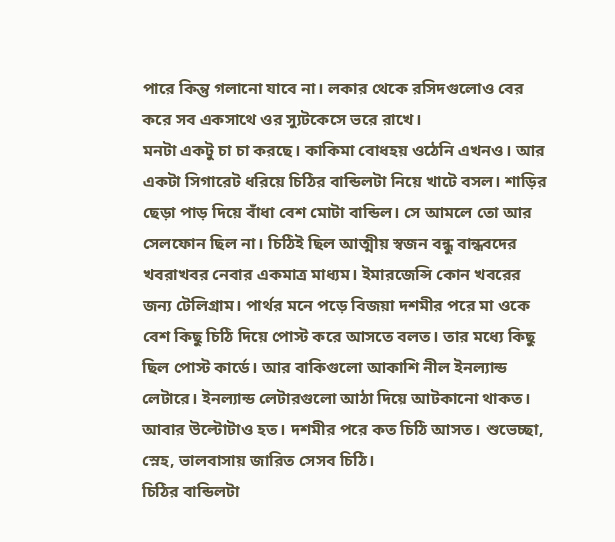পারে কিন্তু গলানো যাবে না। লকার থেকে রসিদগুলোও বের করে সব একসাথে ওর স্যুটকেসে ভরে রাখে।
মনটা একটু চা চা করছে। কাকিমা বোধহয় ওঠেনি এখনও। আর একটা সিগারেট ধরিয়ে চিঠির বান্ডিলটা নিয়ে খাটে বসল। শাড়ির ছেড়া পাড় দিয়ে বাঁধা বেশ মোটা বান্ডিল। সে আমলে তো আর সেলফোন ছিল না। চিঠিই ছিল আত্মীয় স্বজন বন্ধু বান্ধবদের খবরাখবর নেবার একমাত্র মাধ্যম। ইমারজেন্সি কোন খবরের জন্য টেলিগ্রাম। পার্থর মনে পড়ে বিজয়া দশমীর পরে মা ওকে বেশ কিছু চিঠি দিয়ে পোস্ট করে আসতে বলত। তার মধ্যে কিছু ছিল পোস্ট কার্ডে। আর বাকিগুলো আকাশি নীল ইনল্যান্ড লেটারে। ইনল্যান্ড লেটারগুলো আঠা দিয়ে আটকানো থাকত। আবার উল্টোটাও হত। দশমীর পরে কত চিঠি আসত। শুভেচ্ছা, স্নেহ, ভালবাসায় জারিত সেসব চিঠি।
চিঠির বান্ডিলটা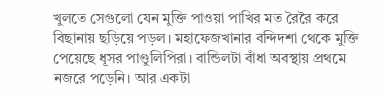খুলতে সেগুলো যেন মুক্তি পাওয়া পাখির মত রৈরৈ করে বিছানায় ছড়িয়ে পড়ল। মহাফেজখানার বন্দিদশা থেকে মুক্তি পেয়েছে ধূসর পাণ্ডুলিপিরা। বান্ডিলটা বাঁধা অবস্থায় প্রথমে নজরে পড়েনি। আর একটা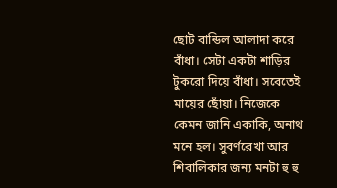ছোট বান্ডিল আলাদা করে বাঁধা। সেটা একটা শাড়ির টুকরো দিয়ে বাঁধা। সবেতেই মায়ের ছোঁয়া। নিজেকে কেমন জানি একাকি, অনাথ মনে হল। সুবর্ণরেখা আর শিবালিকার জন্য মনটা হু হু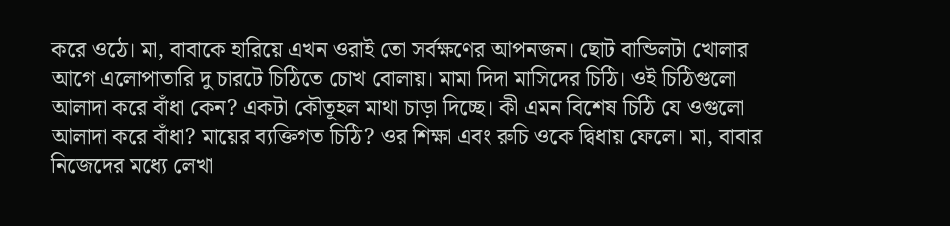করে ওঠে। মা, বাবাকে হারিয়ে এখন ওরাই তো সর্বক্ষণের আপনজন। ছোট বান্ডিলটা খোলার আগে এলোপাতারি দু চারটে চিঠিতে চোখ বোলায়। মামা দিদা মাসিদের চিঠি। ওই চিঠিগুলো আলাদা করে বাঁধা কেন? একটা কৌতূহল মাথা চাড়া দিচ্ছে। কী এমন বিশেষ চিঠি যে ওগুলো আলাদা করে বাঁধা? মায়ের ব্যক্তিগত চিঠি? ওর শিক্ষা এবং রুচি ওকে দ্বিধায় ফেলে। মা, বাবার নিজেদের মধ্যে লেখা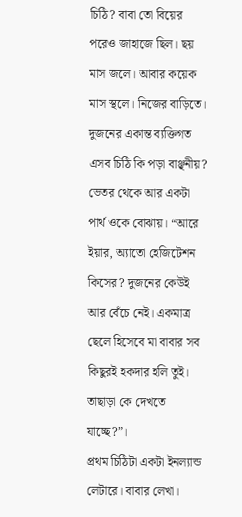চিঠি? বাবা তো বিয়ের পরেও জাহাজে ছিল। ছয় মাস জলে। আবার কয়েক মাস স্থলে। নিজের বাড়িতে। দুজনের একান্ত ব্যক্তিগত এসব চিঠি কি পড়া বাঞ্ছনীয়? ভেতর থেকে আর একটা পার্থ ওকে বোঝায়। “আরে ইয়ার, অ্যাতো হেজিটেশন কিসের? দুজনের কেউই আর বেঁচে নেই। একমাত্র ছেলে হিসেবে মা বাবার সব কিছুরই হকদার হলি তুই। তাছাড়া কে দেখতে যাচ্ছে?”।
প্রথম চিঠিটা একটা ইনল্যান্ড লেটারে। বাবার লেখা।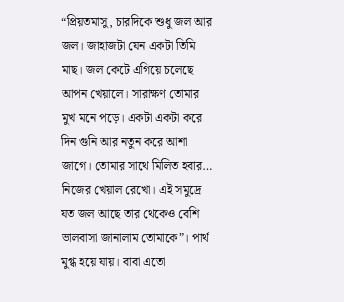“প্রিয়তমাসু, চারদিকে শুধু জল আর জল। জাহাজটা যেন একটা তিমি মাছ। জল কেটে এগিয়ে চলেছে আপন খেয়ালে। সারাক্ষণ তোমার মুখ মনে পড়ে। একটা একটা করে দিন গুনি আর নতুন করে আশা জাগে। তোমার সাথে মিলিত হবার… নিজের খেয়াল রেখো। এই সমুদ্রে যত জল আছে তার থেকেও বেশি ভালবাসা জানালাম তোমাকে”। পার্থ মুগ্ধ হয়ে যায়। বাবা এতো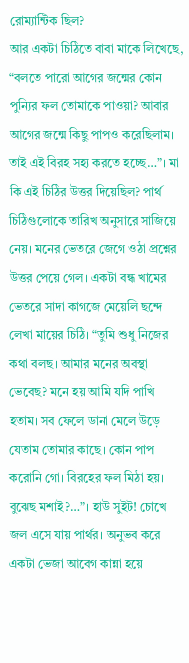রোম্যান্টিক ছিল?
আর একটা চিঠিতে বাবা মাকে লিখেছে, “বলতে পারো আগের জন্মের কোন পুন্যির ফল তোমাকে পাওয়া? আবার আগের জন্মে কিছু পাপও করেছিলাম। তাই এই বিরহ সহ্য করতে হচ্ছে…”। মা কি এই চিঠির উত্তর দিয়েছিল? পার্থ চিঠিগুলোকে তারিখ অনুসারে সাজিয়ে নেয়। মনের ভেতরে জেগে ওঠা প্রশ্নের উত্তর পেয়ে গেল। একটা বন্ধ খামের ভেতরে সাদা কাগজে মেয়েলি ছন্দে লেখা মায়ের চিঠি। “তুমি শুধু নিজের কথা বলছ। আমার মনের অবস্থা ভেবেছ? মনে হয় আমি যদি পাখি হতাম। সব ফেলে ডানা মেলে উড়ে যেতাম তোমার কাছে। কোন পাপ করোনি গো। বিরহের ফল মিঠা হয়। বুঝেছ মশাই?…”। হাউ সুইট! চোখে জল এসে যায় পার্থর। অনুভব করে একটা ভেজা আবেগ কান্না হয়ে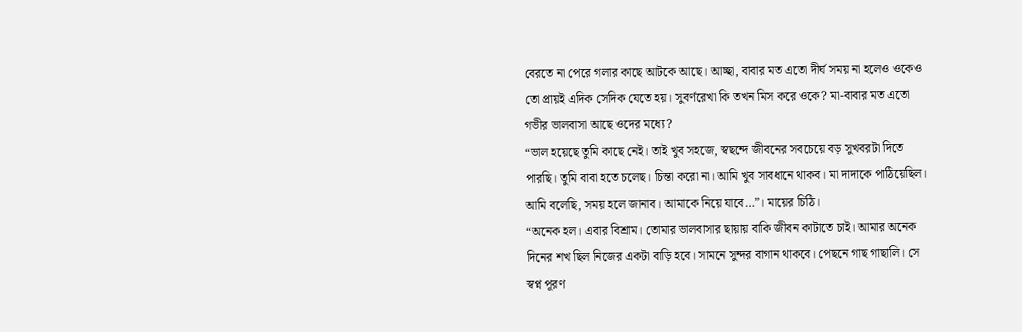বেরতে না পেরে গলার কাছে আটকে আছে। আচ্ছা, বাবার মত এতো দীর্ঘ সময় না হলেও ওকেও তো প্রায়ই এদিক সেদিক যেতে হয়। সুবর্ণরেখা কি তখন মিস করে ওকে? মা-বাবার মত এতো গভীর ভালবাসা আছে ওদের মধ্যে?
“ভাল হয়েছে তুমি কাছে নেই। তাই খুব সহজে, স্বছন্দে জীবনের সবচেয়ে বড় সুখবরটা দিতে পারছি। তুমি বাবা হতে চলেছ। চিন্তা করো না। আমি খুব সাবধানে থাকব। মা দাদাকে পাঠিয়েছিল। আমি বলেছি, সময় হলে জানাব। আমাকে নিয়ে যাবে…”। মায়ের চিঠি।
“অনেক হল। এবার বিশ্রাম। তোমার ভালবাসার ছায়ায় বাকি জীবন কাটাতে চাই। আমার অনেক দিনের শখ ছিল নিজের একটা বাড়ি হবে। সামনে সুন্দর বাগান থাকবে। পেছনে গাছ গাছালি। সে স্বপ্ন পূরণ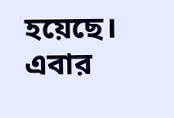হয়েছে। এবার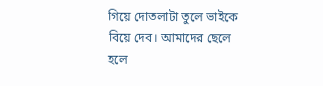গিয়ে দোতলাটা তুলে ভাইকে বিয়ে দেব। আমাদের ছেলে হলে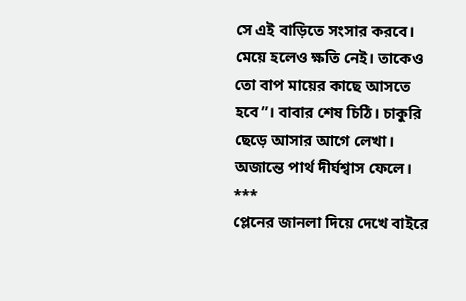সে এই বাড়িতে সংসার করবে। মেয়ে হলেও ক্ষতি নেই। তাকেও তো বাপ মায়ের কাছে আসতে হবে”। বাবার শেষ চিঠি। চাকুরি ছেড়ে আসার আগে লেখা।
অজান্তে পার্থ দীর্ঘশ্বাস ফেলে।
***
প্লেনের জানলা দিয়ে দেখে বাইরে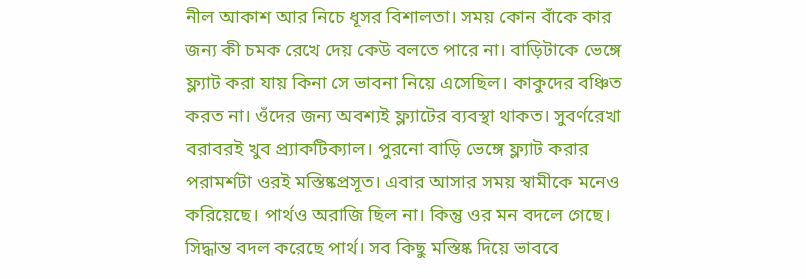নীল আকাশ আর নিচে ধূসর বিশালতা। সময় কোন বাঁকে কার জন্য কী চমক রেখে দেয় কেউ বলতে পারে না। বাড়িটাকে ভেঙ্গে ফ্ল্যাট করা যায় কিনা সে ভাবনা নিয়ে এসেছিল। কাকুদের বঞ্চিত করত না। ওঁদের জন্য অবশ্যই ফ্ল্যাটের ব্যবস্থা থাকত। সুবর্ণরেখা বরাবরই খুব প্র্যাকটিক্যাল। পুরনো বাড়ি ভেঙ্গে ফ্ল্যাট করার পরামর্শটা ওরই মস্তিষ্কপ্রসূত। এবার আসার সময় স্বামীকে মনেও করিয়েছে। পার্থও অরাজি ছিল না। কিন্তু ওর মন বদলে গেছে। সিদ্ধান্ত বদল করেছে পার্থ। সব কিছু মস্তিষ্ক দিয়ে ভাববে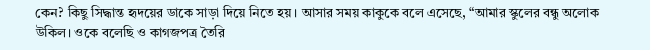কেন? কিছু সিদ্ধান্ত হৃদয়ের ডাকে সাড়া দিয়ে নিতে হয়। আসার সময় কাকুকে বলে এসেছে, “আমার স্কুলের বন্ধু অলোক উকিল। ওকে বলেছি ও কাগজপত্র তৈরি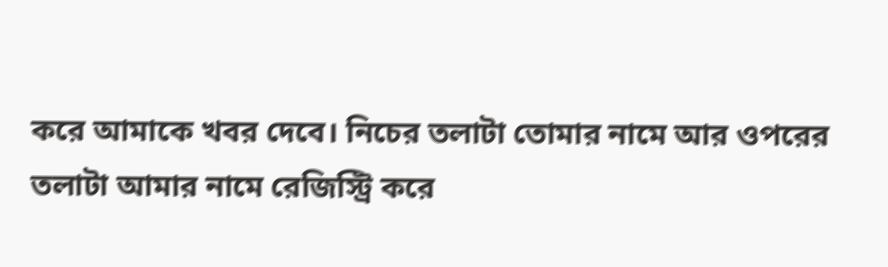করে আমাকে খবর দেবে। নিচের তলাটা তোমার নামে আর ওপরের তলাটা আমার নামে রেজিস্ট্রি করে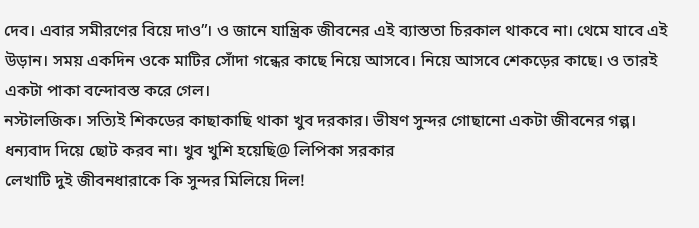দেব। এবার সমীরণের বিয়ে দাও”। ও জানে যান্ত্রিক জীবনের এই ব্যাস্ততা চিরকাল থাকবে না। থেমে যাবে এই উড়ান। সময় একদিন ওকে মাটির সোঁদা গন্ধের কাছে নিয়ে আসবে। নিয়ে আসবে শেকড়ের কাছে। ও তারই একটা পাকা বন্দোবস্ত করে গেল।
নস্টালজিক। সত্যিই শিকডের কাছাকাছি থাকা খুব দরকার। ভীষণ সুন্দর গোছানো একটা জীবনের গল্প।
ধন্যবাদ দিয়ে ছোট করব না। খুব খুশি হয়েছি@ লিপিকা সরকার
লেখাটি দুই জীবনধারাকে কি সুন্দর মিলিয়ে দিল!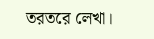তরতরে লেখা।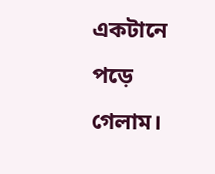একটানে পড়ে গেলাম।